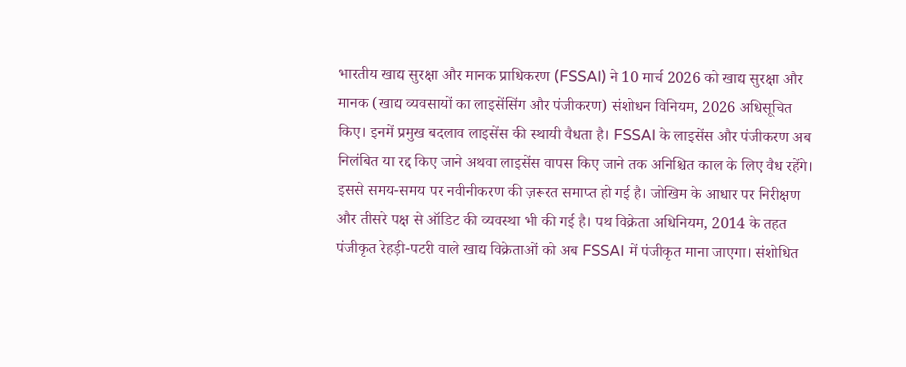भारतीय खाद्य सुरक्षा और मानक प्राधिकरण (FSSAI) ने 10 मार्च 2026 को खाद्य सुरक्षा और मानक (खाद्य व्यवसायों का लाइसेंसिंग और पंजीकरण) संशोधन विनियम, 2026 अधिसूचित किए। इनमें प्रमुख बदलाव लाइसेंस की स्थायी वैधता है। FSSAI के लाइसेंस और पंजीकरण अब निलंबित या रद्द किए जाने अथवा लाइसेंस वापस किए जाने तक अनिश्चित काल के लिए वैध रहेंगे। इससे समय-समय पर नवीनीकरण की ज़रूरत समाप्त हो गई है। जोखिम के आधार पर निरीक्षण और तीसरे पक्ष से ऑडिट की व्यवस्था भी की गई है। पथ विक्रेता अधिनियम, 2014 के तहत पंजीकृत रेहड़ी-पटरी वाले खाद्य विक्रेताओं को अब FSSAI में पंजीकृत माना जाएगा। संशोधित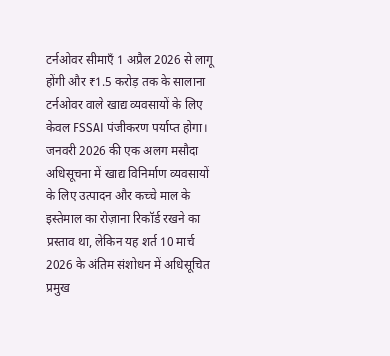टर्नओवर सीमाएँ 1 अप्रैल 2026 से लागू होंगी और ₹1.5 करोड़ तक के सालाना टर्नओवर वाले खाद्य व्यवसायों के लिए केवल FSSAI पंजीकरण पर्याप्त होगा। जनवरी 2026 की एक अलग मसौदा अधिसूचना में खाद्य विनिर्माण व्यवसायों के लिए उत्पादन और कच्चे माल के इस्तेमाल का रोज़ाना रिकॉर्ड रखने का प्रस्ताव था, लेकिन यह शर्त 10 मार्च 2026 के अंतिम संशोधन में अधिसूचित प्रमुख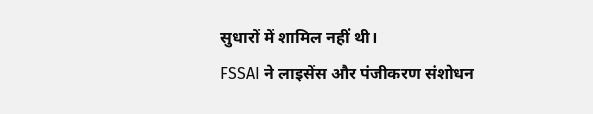सुधारों में शामिल नहीं थी।
FSSAI ने लाइसेंस और पंजीकरण संशोधन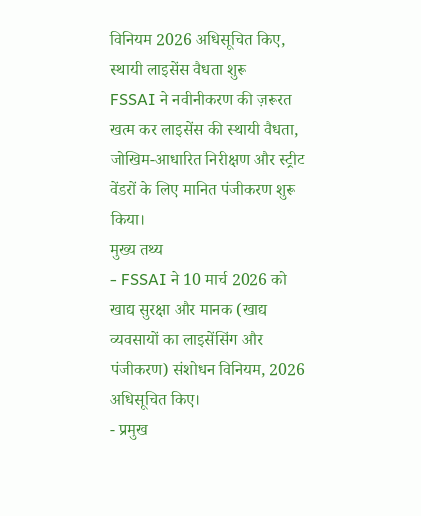विनियम 2026 अधिसूचित किए, स्थायी लाइसेंस वैधता शुरू
FSSAI ने नवीनीकरण की ज़रूरत खत्म कर लाइसेंस की स्थायी वैधता, जोखिम-आधारित निरीक्षण और स्ट्रीट वेंडरों के लिए मानित पंजीकरण शुरू किया।
मुख्य तथ्य
- FSSAI ने 10 मार्च 2026 को खाद्य सुरक्षा और मानक (खाद्य व्यवसायों का लाइसेंसिंग और पंजीकरण) संशोधन विनियम, 2026 अधिसूचित किए।
- प्रमुख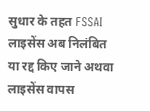सुधार के तहत FSSAI लाइसेंस अब निलंबित या रद्द किए जाने अथवा लाइसेंस वापस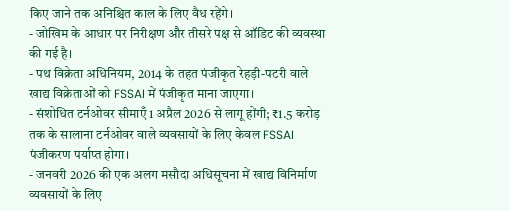किए जाने तक अनिश्चित काल के लिए वैध रहेंगे।
- जोखिम के आधार पर निरीक्षण और तीसरे पक्ष से ऑडिट की व्यवस्था की गई है।
- पथ विक्रेता अधिनियम, 2014 के तहत पंजीकृत रेहड़ी-पटरी वाले खाद्य विक्रेताओं को FSSAI में पंजीकृत माना जाएगा।
- संशोधित टर्नओवर सीमाएँ 1 अप्रैल 2026 से लागू होंगी; ₹1.5 करोड़ तक के सालाना टर्नओवर वाले व्यवसायों के लिए केवल FSSAI पंजीकरण पर्याप्त होगा।
- जनवरी 2026 की एक अलग मसौदा अधिसूचना में खाद्य विनिर्माण व्यवसायों के लिए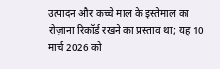उत्पादन और कच्चे माल के इस्तेमाल का रोज़ाना रिकॉर्ड रखने का प्रस्ताव था; यह 10 मार्च 2026 को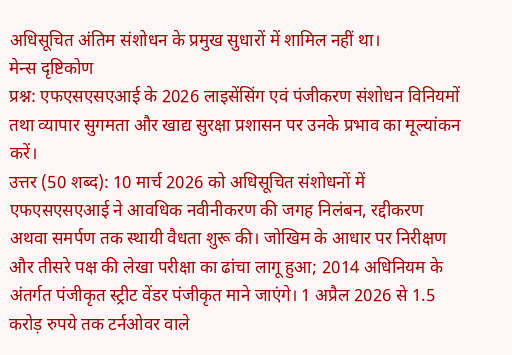अधिसूचित अंतिम संशोधन के प्रमुख सुधारों में शामिल नहीं था।
मेन्स दृष्टिकोण
प्रश्न: एफएसएसएआई के 2026 लाइसेंसिंग एवं पंजीकरण संशोधन विनियमों तथा व्यापार सुगमता और खाद्य सुरक्षा प्रशासन पर उनके प्रभाव का मूल्यांकन करें।
उत्तर (50 शब्द): 10 मार्च 2026 को अधिसूचित संशोधनों में एफएसएसएआई ने आवधिक नवीनीकरण की जगह निलंबन, रद्दीकरण अथवा समर्पण तक स्थायी वैधता शुरू की। जोखिम के आधार पर निरीक्षण और तीसरे पक्ष की लेखा परीक्षा का ढांचा लागू हुआ; 2014 अधिनियम के अंतर्गत पंजीकृत स्ट्रीट वेंडर पंजीकृत माने जाएंगे। 1 अप्रैल 2026 से 1.5 करोड़ रुपये तक टर्नओवर वाले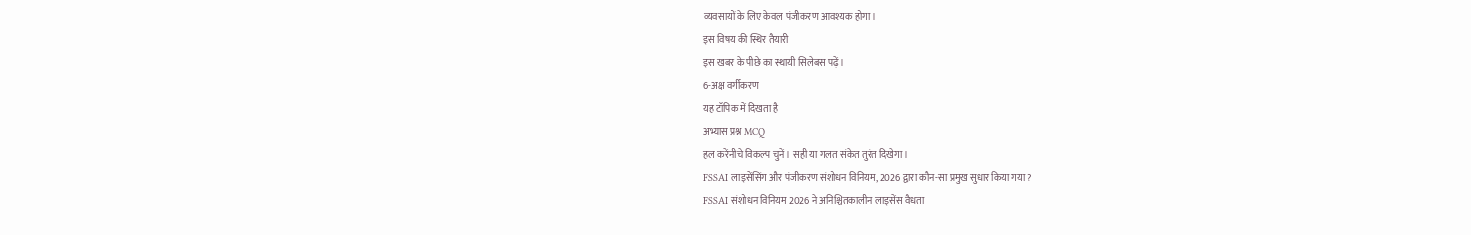व्यवसायों के लिए केवल पंजीकरण आवश्यक होगा।
इस विषय की स्थिर तैयारी
इस खबर के पीछे का स्थायी सिलेबस पढ़ें।
6-अक्ष वर्गीकरण
यह टॉपिक में दिखता है
अभ्यास प्रश्न MCQ
हल करेंनीचे विकल्प चुनें। सही या गलत संकेत तुरंत दिखेगा।
FSSAI लाइसेंसिंग और पंजीकरण संशोधन विनियम, 2026 द्वारा कौन-सा प्रमुख सुधार किया गया?
FSSAI संशोधन विनियम 2026 ने अनिश्चितकालीन लाइसेंस वैधता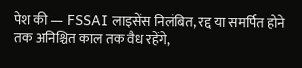पेश की — FSSAI लाइसेंस निलंबित, रद्द या समर्पित होने तक अनिश्चित काल तक वैध रहेंगे,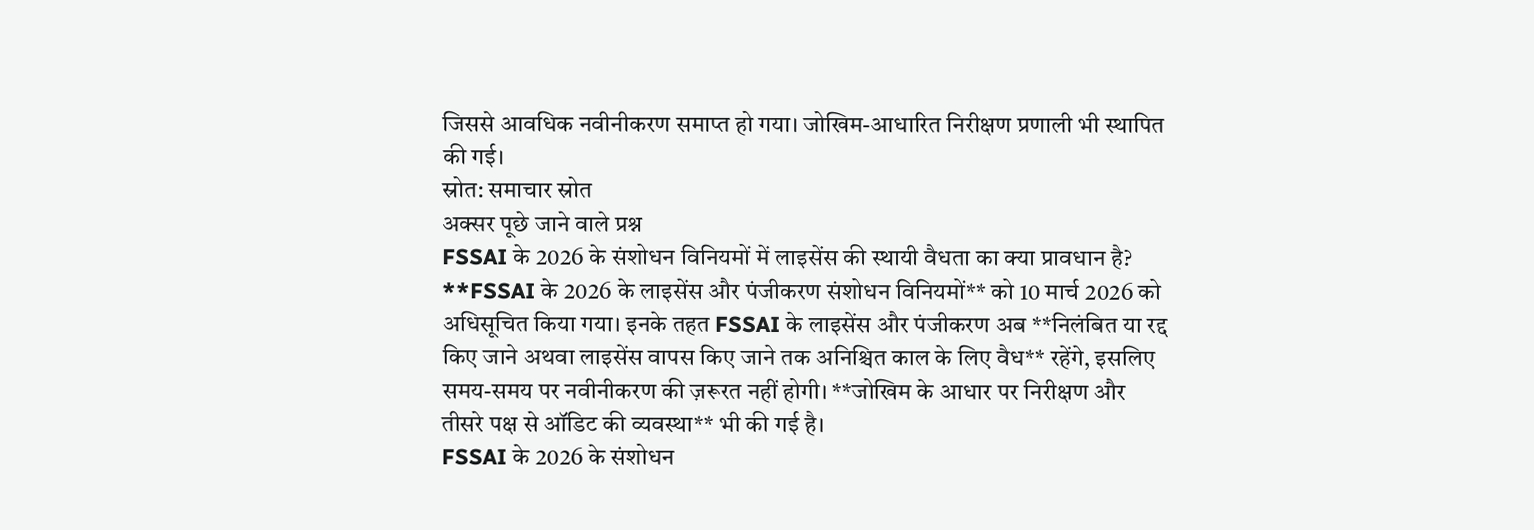जिससे आवधिक नवीनीकरण समाप्त हो गया। जोखिम-आधारित निरीक्षण प्रणाली भी स्थापित की गई।
स्रोत: समाचार स्रोत
अक्सर पूछे जाने वाले प्रश्न
FSSAI के 2026 के संशोधन विनियमों में लाइसेंस की स्थायी वैधता का क्या प्रावधान है?
**FSSAI के 2026 के लाइसेंस और पंजीकरण संशोधन विनियमों** को 10 मार्च 2026 को अधिसूचित किया गया। इनके तहत FSSAI के लाइसेंस और पंजीकरण अब **निलंबित या रद्द किए जाने अथवा लाइसेंस वापस किए जाने तक अनिश्चित काल के लिए वैध** रहेंगे, इसलिए समय-समय पर नवीनीकरण की ज़रूरत नहीं होगी। **जोखिम के आधार पर निरीक्षण और तीसरे पक्ष से ऑडिट की व्यवस्था** भी की गई है।
FSSAI के 2026 के संशोधन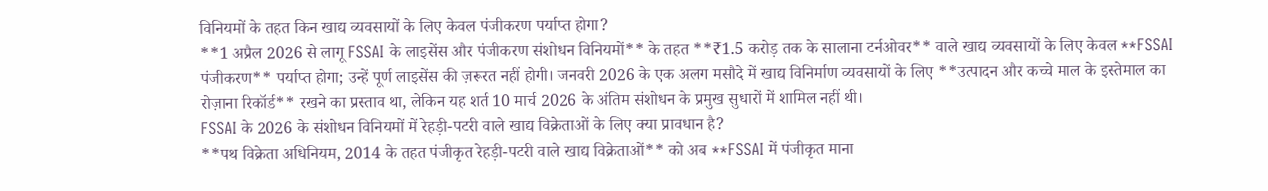विनियमों के तहत किन खाद्य व्यवसायों के लिए केवल पंजीकरण पर्याप्त होगा?
**1 अप्रैल 2026 से लागू FSSAI के लाइसेंस और पंजीकरण संशोधन विनियमों** के तहत **₹1.5 करोड़ तक के सालाना टर्नओवर** वाले खाद्य व्यवसायों के लिए केवल **FSSAI पंजीकरण** पर्याप्त होगा; उन्हें पूर्ण लाइसेंस की ज़रूरत नहीं होगी। जनवरी 2026 के एक अलग मसौदे में खाद्य विनिर्माण व्यवसायों के लिए **उत्पादन और कच्चे माल के इस्तेमाल का रोज़ाना रिकॉर्ड** रखने का प्रस्ताव था, लेकिन यह शर्त 10 मार्च 2026 के अंतिम संशोधन के प्रमुख सुधारों में शामिल नहीं थी।
FSSAI के 2026 के संशोधन विनियमों में रेहड़ी-पटरी वाले खाद्य विक्रेताओं के लिए क्या प्रावधान है?
**पथ विक्रेता अधिनियम, 2014 के तहत पंजीकृत रेहड़ी-पटरी वाले खाद्य विक्रेताओं** को अब **FSSAI में पंजीकृत माना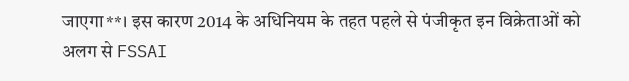जाएगा**। इस कारण 2014 के अधिनियम के तहत पहले से पंजीकृत इन विक्रेताओं को अलग से FSSAI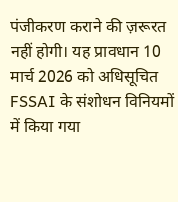पंजीकरण कराने की ज़रूरत नहीं होगी। यह प्रावधान 10 मार्च 2026 को अधिसूचित FSSAI के संशोधन विनियमों में किया गया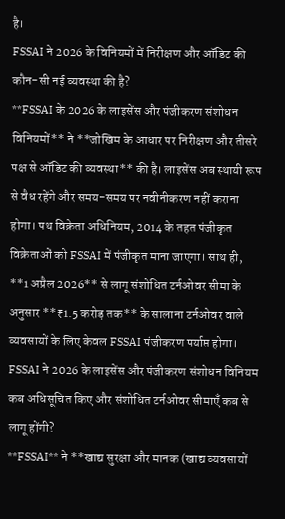है।
FSSAI ने 2026 के विनियमों में निरीक्षण और ऑडिट की कौन-सी नई व्यवस्था की है?
**FSSAI के 2026 के लाइसेंस और पंजीकरण संशोधन विनियमों** ने **जोखिम के आधार पर निरीक्षण और तीसरे पक्ष से ऑडिट की व्यवस्था** की है। लाइसेंस अब स्थायी रूप से वैध रहेंगे और समय-समय पर नवीनीकरण नहीं कराना होगा। पथ विक्रेता अधिनियम, 2014 के तहत पंजीकृत विक्रेताओं को FSSAI में पंजीकृत माना जाएगा। साथ ही, **1 अप्रैल 2026** से लागू संशोधित टर्नओवर सीमा के अनुसार **₹1.5 करोड़ तक** के सालाना टर्नओवर वाले व्यवसायों के लिए केवल FSSAI पंजीकरण पर्याप्त होगा।
FSSAI ने 2026 के लाइसेंस और पंजीकरण संशोधन विनियम कब अधिसूचित किए और संशोधित टर्नओवर सीमाएँ कब से लागू होंगी?
**FSSAI** ने **खाद्य सुरक्षा और मानक (खाद्य व्यवसायों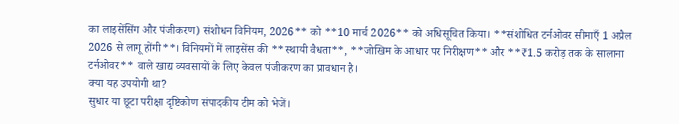का लाइसेंसिंग और पंजीकरण) संशोधन विनियम, 2026** को **10 मार्च 2026** को अधिसूचित किया। **संशोधित टर्नओवर सीमाएँ 1 अप्रैल 2026 से लागू होंगी**। विनियमों में लाइसेंस की **स्थायी वैधता**, **जोखिम के आधार पर निरीक्षण** और **₹1.5 करोड़ तक के सालाना टर्नओवर** वाले खाद्य व्यवसायों के लिए केवल पंजीकरण का प्रावधान है।
क्या यह उपयोगी था?
सुधार या छूटा परीक्षा दृष्टिकोण संपादकीय टीम को भेजें।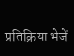प्रतिक्रिया भेजें